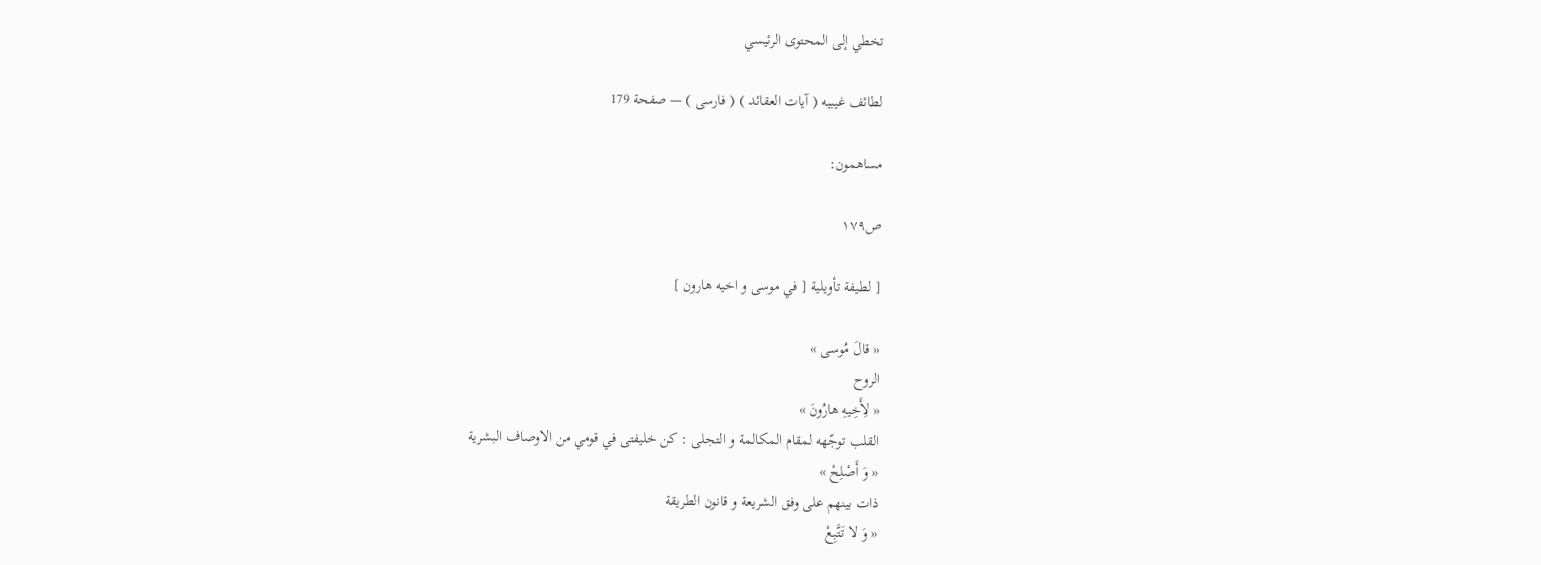تخطي إلى المحتوى الرئيسي

لطائف غيبيه ( آيات العقائد ) ( فارسى ) — صفحة 179

مساهمون:

ص١٧٩

[ لطيفة تأويلية [ في موسى و اخيه هارون ]

« قالَ مُوسى »
الروح
« لِأَخِيهِ هارُونَ »
القلب توجّهه لمقام المكالمة و التجلى : كن خليفتى في قومي من الاوصاف البشرية
« وَ أَصْلِحْ »
ذات بينهم على وفق الشريعة و قانون الطريقة
« وَ لا تَتَّبِعْ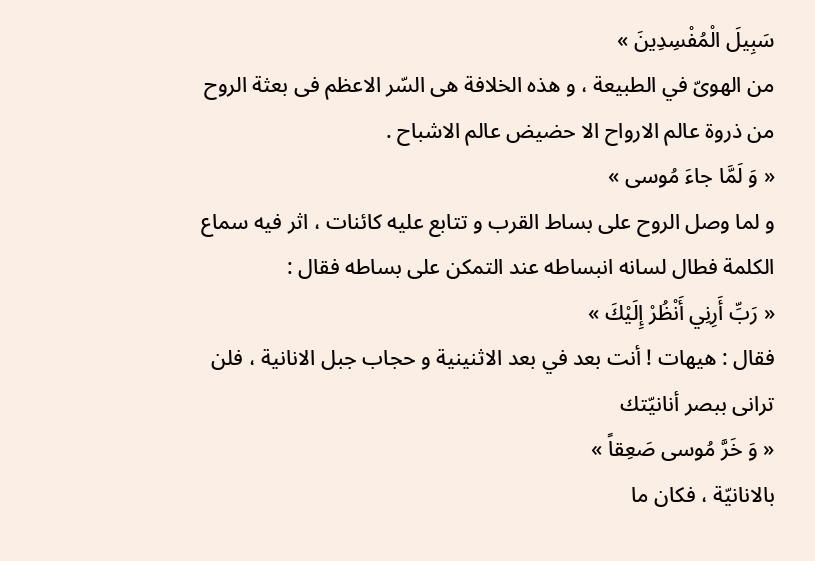سَبِيلَ الْمُفْسِدِينَ »
من الهوىّ في الطبيعة ، و هذه الخلافة هى السّر الاعظم فى بعثة الروح من ذروة عالم الارواح الا حضيض عالم الاشباح .
« وَ لَمَّا جاءَ مُوسى »
و لما وصل الروح على بساط القرب و تتابع عليه كائنات ، اثر فيه سماع الكلمة فطال لسانه انبساطه عند التمكن على بساطه فقال :
« رَبِّ أَرِنِي أَنْظُرْ إِلَيْكَ »
فقال : هيهات ! أنت بعد في بعد الاثنينية و حجاب جبل الانانية ، فلن ترانى ببصر أنانيّتك
« وَ خَرَّ مُوسى صَعِقاً »
بالانانيّة ، فكان ما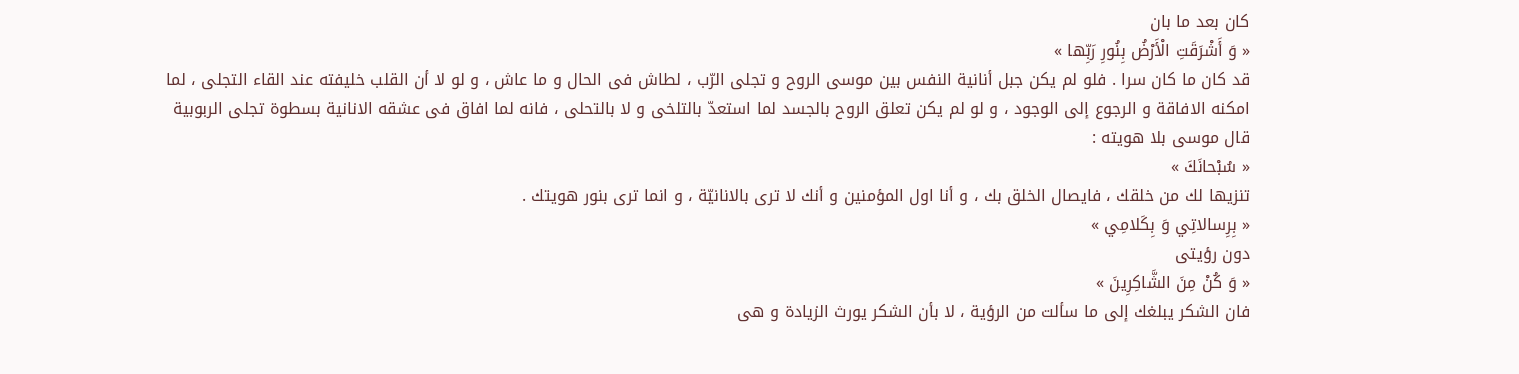كان بعد ما بان
« وَ أَشْرَقَتِ الْأَرْضُ بِنُورِ رَبِّها »
قد كان ما كان سرا . فلو لم يكن جبل أنانية النفس بين موسى الروح و تجلى الرّب ، لطاش فى الحال و ما عاش ، و لو لا أن القلب خليفته عند القاء التجلى ، لما امكنه الافاقة و الرجوع إلى الوجود ، و لو لم يكن تعلق الروح بالجسد لما استعدّ بالتلخى و لا بالتحلى ، فانه لما افاق فى عشقه الانانية بسطوة تجلى الربوبية قال موسى بلا هويته :
« سُبْحانَكَ »
تنزيها لك من خلقك ، فايصال الخلق بك ، و أنا اول المؤمنين و أنك لا ترى بالانانيّة ، و انما ترى بنور هويتك .
« بِرِسالاتِي وَ بِكَلامِي »
دون رؤيتى
« وَ كُنْ مِنَ الشَّاكِرِينَ »
فان الشكر يبلغك إلى ما سألت من الرؤية ، لا بأن الشكر يورث الزيادة و هى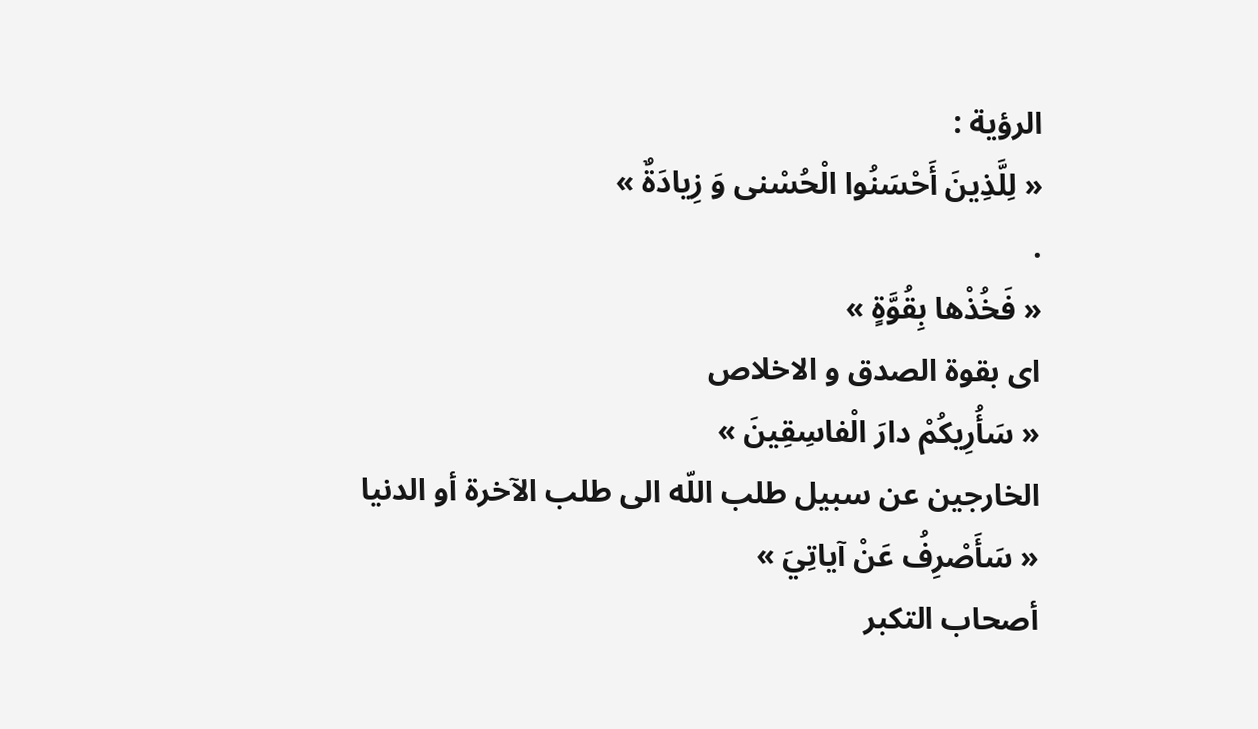الرؤية :
« لِلَّذِينَ أَحْسَنُوا الْحُسْنى وَ زِيادَةٌ »
.
« فَخُذْها بِقُوَّةٍ »
اى بقوة الصدق و الاخلاص
« سَأُرِيكُمْ دارَ الْفاسِقِينَ »
الخارجين عن سبيل طلب اللّه الى طلب الآخرة أو الدنيا
« سَأَصْرِفُ عَنْ آياتِيَ »
أصحاب التكبر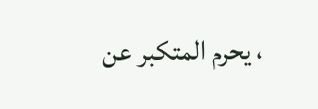، يحرم المتكبر عن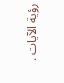رؤية الآيات .